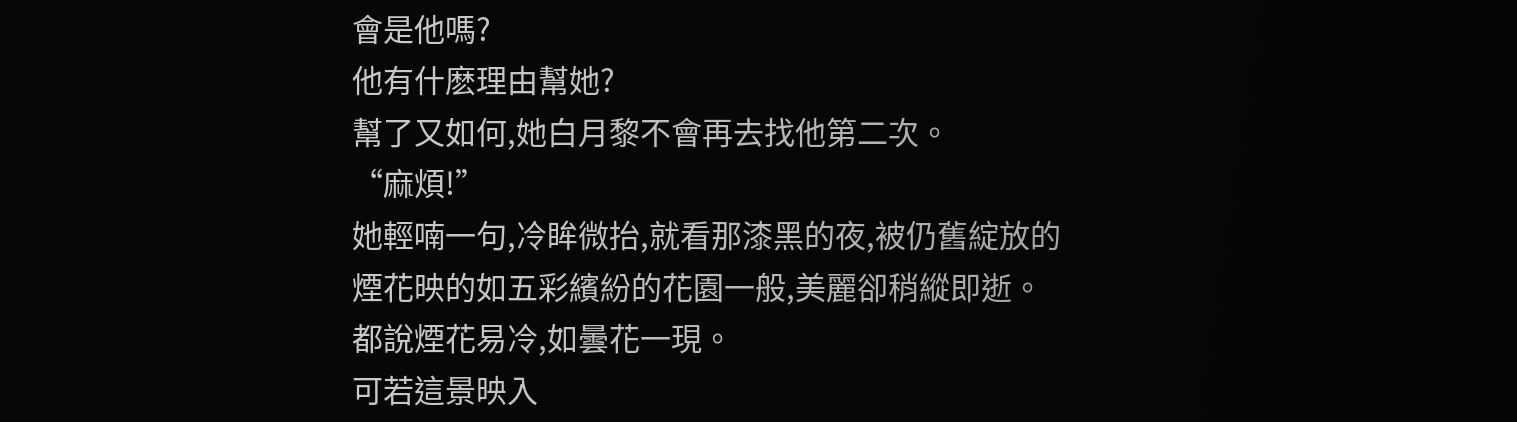會是他嗎?
他有什麽理由幫她?
幫了又如何,她白月黎不會再去找他第二次。
“麻煩!”
她輕喃一句,冷眸微抬,就看那漆黑的夜,被仍舊綻放的煙花映的如五彩繽紛的花園一般,美麗卻稍縱即逝。
都說煙花易冷,如曇花一現。
可若這景映入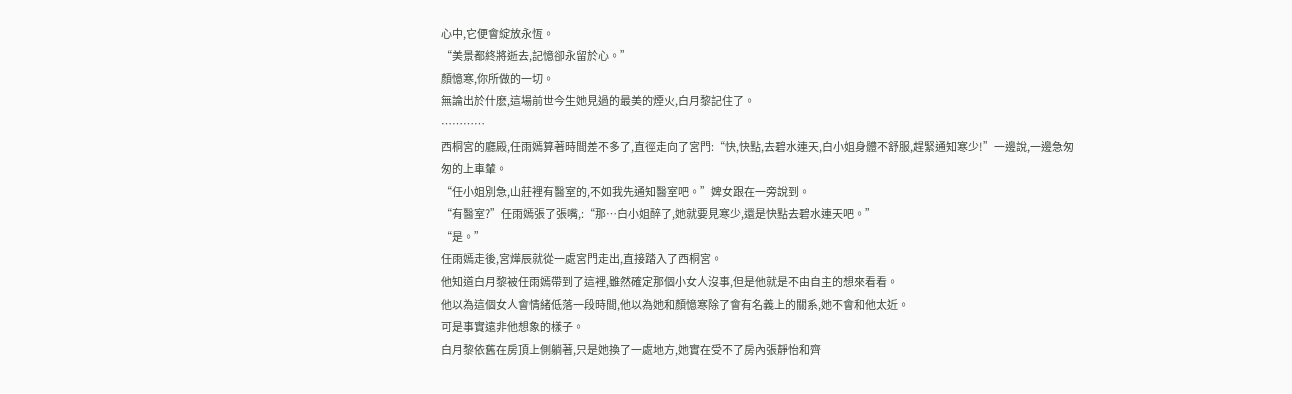心中,它便會綻放永恆。
“美景都終將逝去,記憶卻永留於心。”
顏憶寒,你所做的一切。
無論出於什麽,這場前世今生她見過的最美的煙火,白月黎記住了。
…………
西桐宮的廳殿,任雨嫣算著時間差不多了,直徑走向了宮門:“快,快點,去碧水連天,白小姐身體不舒服,趕緊通知寒少!”一邊說,一邊急匆匆的上車輦。
“任小姐別急,山莊裡有醫室的,不如我先通知醫室吧。”婢女跟在一旁說到。
“有醫室?”任雨嫣張了張嘴,:“那…白小姐醉了,她就要見寒少,還是快點去碧水連天吧。”
“是。”
任雨嫣走後,宮燁辰就從一處宮門走出,直接踏入了西桐宮。
他知道白月黎被任雨嫣帶到了這裡,雖然確定那個小女人沒事,但是他就是不由自主的想來看看。
他以為這個女人會情緒低落一段時間,他以為她和顏憶寒除了會有名義上的關系,她不會和他太近。
可是事實遠非他想象的樣子。
白月黎依舊在房頂上側躺著,只是她換了一處地方,她實在受不了房內張靜怡和齊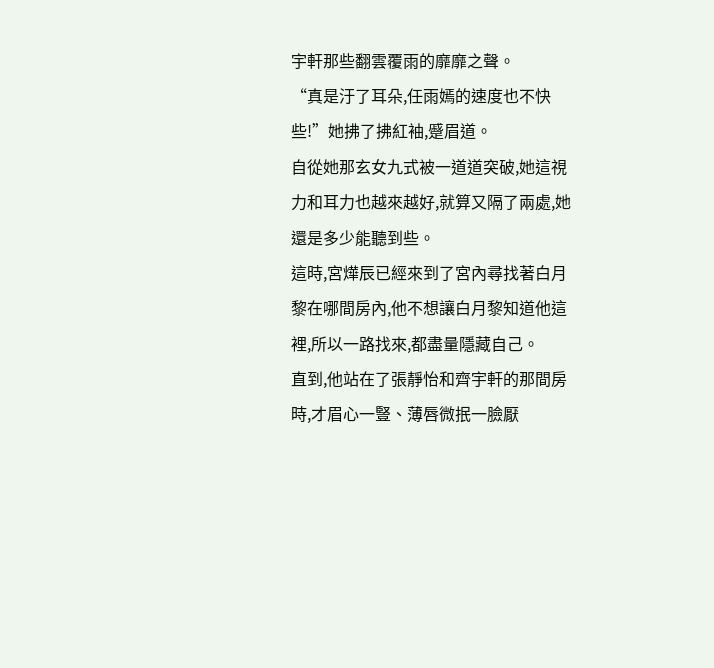宇軒那些翻雲覆雨的靡靡之聲。
“真是汙了耳朵,任雨嫣的速度也不快些!”她拂了拂紅袖,蹙眉道。
自從她那玄女九式被一道道突破,她這視力和耳力也越來越好,就算又隔了兩處,她還是多少能聽到些。
這時,宮燁辰已經來到了宮內尋找著白月黎在哪間房內,他不想讓白月黎知道他這裡,所以一路找來,都盡量隱藏自己。
直到,他站在了張靜怡和齊宇軒的那間房時,才眉心一豎、薄唇微抿一臉厭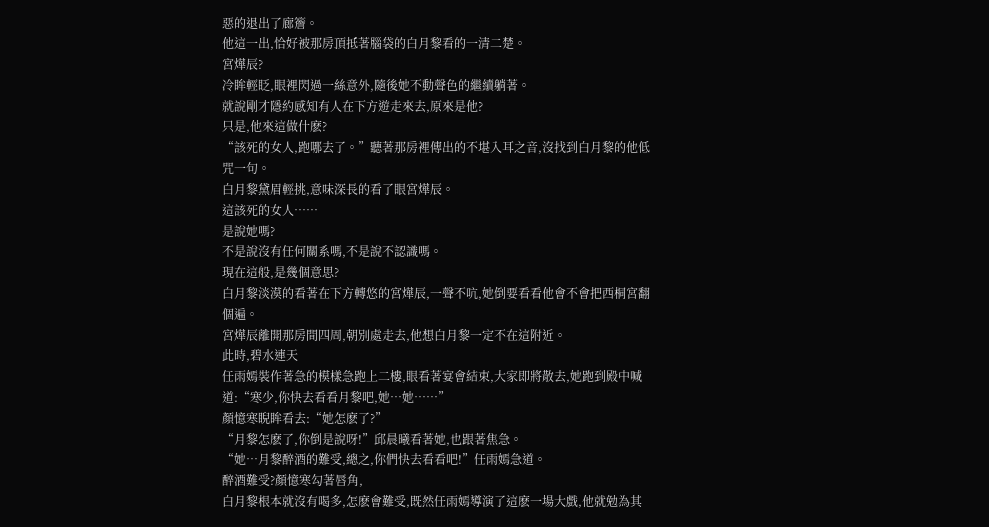惡的退出了廊簷。
他這一出,恰好被那房頂抵著腦袋的白月黎看的一清二楚。
宮燁辰?
冷眸輕眨,眼裡閃過一絲意外,隨後她不動聲色的繼續躺著。
就說剛才隱約感知有人在下方遊走來去,原來是他?
只是,他來這做什麽?
“該死的女人,跑哪去了。”聽著那房裡傳出的不堪入耳之音,沒找到白月黎的他低咒一句。
白月黎黛眉輕挑,意味深長的看了眼宮燁辰。
這該死的女人……
是說她嗎?
不是說沒有任何關系嗎,不是說不認識嗎。
現在這般,是幾個意思?
白月黎淡漠的看著在下方轉悠的宮燁辰,一聲不吭,她倒要看看他會不會把西桐宮翻個遍。
宮燁辰離開那房間四周,朝別處走去,他想白月黎一定不在這附近。
此時,碧水連天
任雨嫣裝作著急的模樣急跑上二樓,眼看著宴會結束,大家即將散去,她跑到殿中喊道:“寒少,你快去看看月黎吧,她…她……”
顏憶寒睨眸看去:“她怎麽了?”
“月黎怎麽了,你倒是說呀!”邱晨曦看著她,也跟著焦急。
“她…月黎醉酒的難受,總之,你們快去看看吧!”任雨嫣急道。
醉酒難受?顏憶寒勾著唇角,
白月黎根本就沒有喝多,怎麽會難受,既然任雨嫣導演了這麽一場大戲,他就勉為其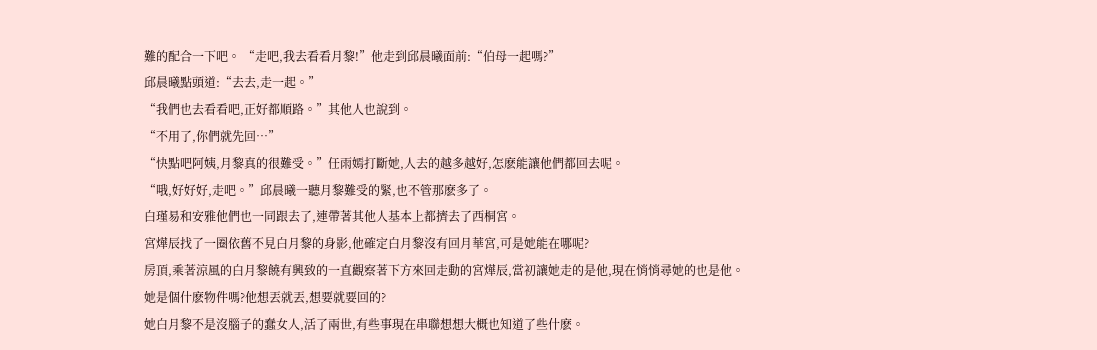難的配合一下吧。 “走吧,我去看看月黎!”他走到邱晨曦面前:“伯母一起嗎?”
邱晨曦點頭道:“去去,走一起。”
“我們也去看看吧,正好都順路。”其他人也說到。
“不用了,你們就先回…”
“快點吧阿姨,月黎真的很難受。”任雨嫣打斷她,人去的越多越好,怎麽能讓他們都回去呢。
“哦,好好好,走吧。”邱晨曦一聽月黎難受的緊,也不管那麽多了。
白瑾易和安雅他們也一同跟去了,連帶著其他人基本上都擠去了西桐宮。
宮燁辰找了一圈依舊不見白月黎的身影,他確定白月黎沒有回月華宮,可是她能在哪呢?
房頂,乘著涼風的白月黎饒有興致的一直觀察著下方來回走動的宮燁辰,當初讓她走的是他,現在悄悄尋她的也是他。
她是個什麽物件嗎?他想丟就丟,想要就要回的?
她白月黎不是沒腦子的蠢女人,活了兩世,有些事現在串聯想想大概也知道了些什麽。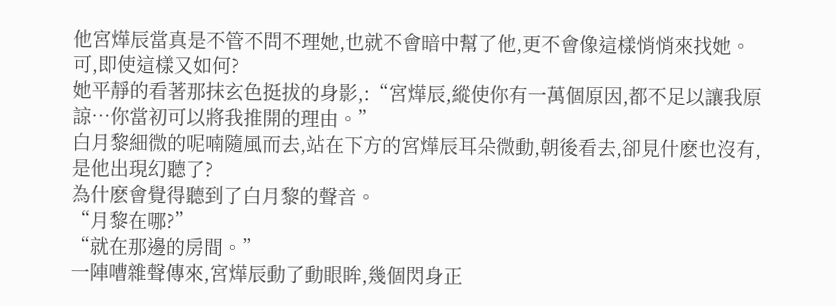他宮燁辰當真是不管不問不理她,也就不會暗中幫了他,更不會像這樣悄悄來找她。
可,即使這樣又如何?
她平靜的看著那抹玄色挺拔的身影,:“宮燁辰,縱使你有一萬個原因,都不足以讓我原諒…你當初可以將我推開的理由。”
白月黎細微的呢喃隨風而去,站在下方的宮燁辰耳朵微動,朝後看去,卻見什麽也沒有,是他出現幻聽了?
為什麽會覺得聽到了白月黎的聲音。
“月黎在哪?”
“就在那邊的房間。”
一陣嘈雜聲傳來,宮燁辰動了動眼眸,幾個閃身正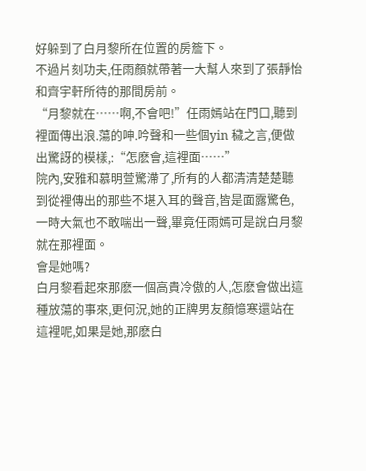好躲到了白月黎所在位置的房簷下。
不過片刻功夫,任雨顏就帶著一大幫人來到了張靜怡和齊宇軒所待的那間房前。
“月黎就在……啊,不會吧!”任雨嫣站在門口,聽到裡面傳出浪.蕩的呻.吟聲和一些個yin 穢之言,便做出驚訝的模樣,:“怎麽會,這裡面……”
院內,安雅和慕明萱驚滯了,所有的人都清清楚楚聽到從裡傳出的那些不堪入耳的聲音,皆是面露驚色,一時大氣也不敢喘出一聲,畢竟任雨嫣可是說白月黎就在那裡面。
會是她嗎?
白月黎看起來那麽一個高貴冷傲的人,怎麽會做出這種放蕩的事來,更何況,她的正牌男友顏憶寒還站在這裡呢,如果是她,那麽白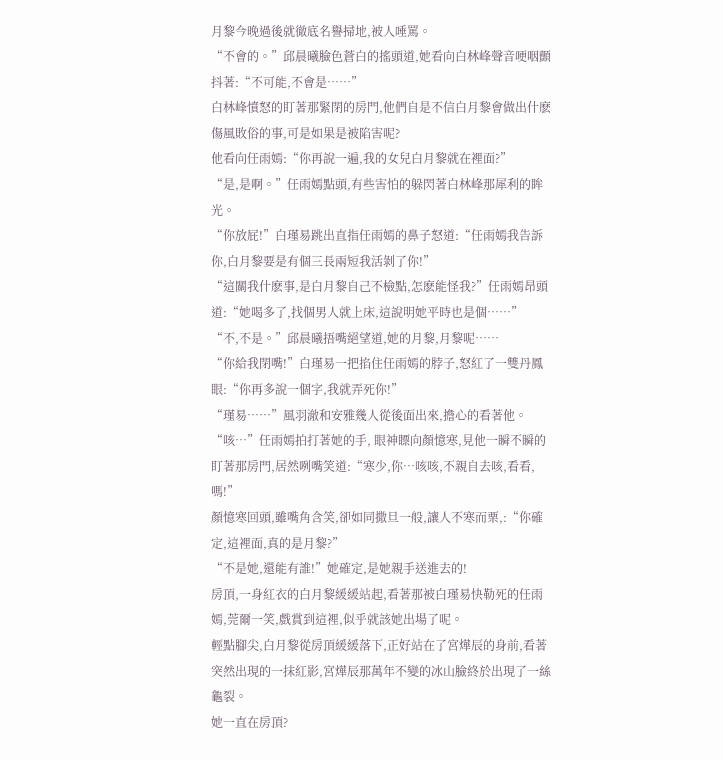月黎今晚過後就徹底名譽掃地,被人唾罵。
“不會的。”邱晨曦臉色蒼白的搖頭道,她看向白林峰聲音哽咽顫抖著:“不可能,不會是……”
白林峰憤怒的盯著那緊閉的房門,他們自是不信白月黎會做出什麽傷風敗俗的事,可是如果是被陷害呢?
他看向任雨嫣:“你再說一遍,我的女兒白月黎就在裡面?”
“是,是啊。”任雨嫣點頭,有些害怕的躲閃著白林峰那犀利的眸光。
“你放屁!”白瑾易跳出直指任雨嫣的鼻子怒道:“任雨嫣我告訴你,白月黎要是有個三長兩短我活剝了你!”
“這關我什麽事,是白月黎自己不檢點,怎麽能怪我?”任雨嫣昂頭道:“她喝多了,找個男人就上床,這說明她平時也是個……”
“不,不是。”邱晨曦捂嘴絕望道,她的月黎,月黎呢……
“你給我閉嘴!”白瑾易一把掐住任雨嫣的脖子,怒紅了一雙丹鳳眼:“你再多說一個字,我就弄死你!”
“瑾易……”風羽澈和安雅幾人從後面出來,擔心的看著他。
“咳…”任雨嫣拍打著她的手, 眼神瞟向顏憶寒,見他一瞬不瞬的盯著那房門,居然咧嘴笑道:“寒少,你…咳咳,不親自去咳,看看,嗎!”
顏憶寒回頭,雖嘴角含笑,卻如同撒旦一般,讓人不寒而栗,:“你確定,這裡面,真的是月黎?”
“不是她,還能有誰!”她確定,是她親手送進去的!
房頂,一身紅衣的白月黎緩緩站起,看著那被白瑾易快勒死的任雨嫣,莞爾一笑,戲賞到這裡,似乎就該她出場了呢。
輕點腳尖,白月黎從房頂緩緩落下,正好站在了宮燁辰的身前,看著突然出現的一抹紅影,宮燁辰那萬年不變的冰山臉終於出現了一絲龜裂。
她一直在房頂?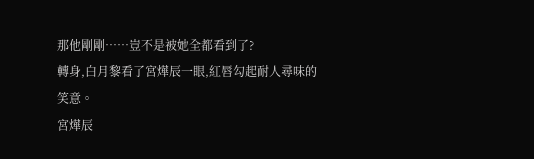那他剛剛……豈不是被她全都看到了?
轉身,白月黎看了宮燁辰一眼,紅唇勾起耐人尋味的笑意。
宮燁辰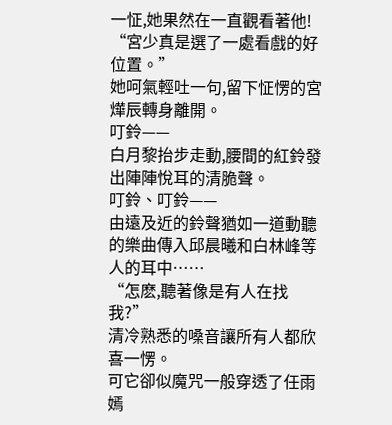一怔,她果然在一直觀看著他!
“宮少真是選了一處看戲的好位置。”
她呵氣輕吐一句,留下怔愣的宮燁辰轉身離開。
叮鈴——
白月黎抬步走動,腰間的紅鈴發出陣陣悅耳的清脆聲。
叮鈴、叮鈴——
由遠及近的鈴聲猶如一道動聽的樂曲傳入邱晨曦和白林峰等人的耳中……
“怎麽,聽著像是有人在找我?”
清冷熟悉的嗓音讓所有人都欣喜一愣。
可它卻似魔咒一般穿透了任雨嫣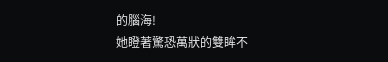的腦海!
她瞪著驚恐萬狀的雙眸不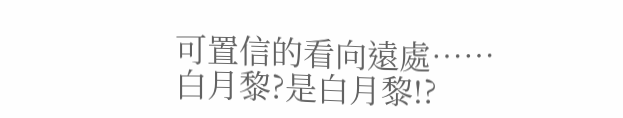可置信的看向遠處……
白月黎?是白月黎!?